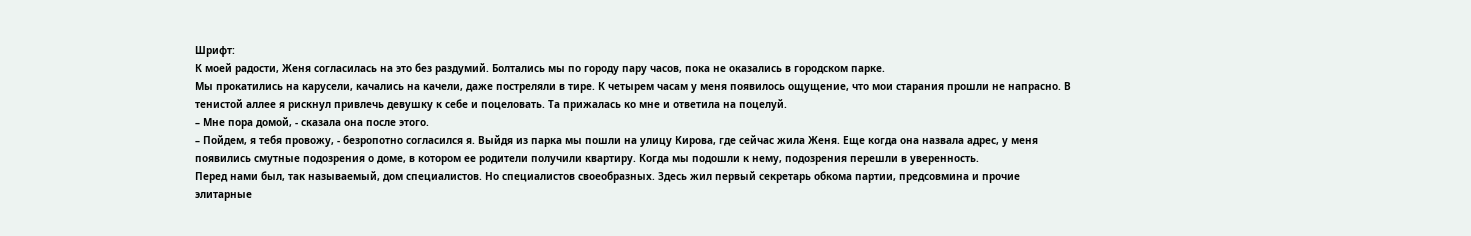Шрифт:
К моей радости, Женя согласилась на это без раздумий. Болтались мы по городу пару часов, пока не оказались в городском парке.
Мы прокатились на карусели, качались на качели, даже постреляли в тире. К четырем часам у меня появилось ощущение, что мои старания прошли не напрасно. В тенистой аллее я рискнул привлечь девушку к себе и поцеловать. Та прижалась ко мне и ответила на поцелуй.
– Мне пора домой, - сказала она после этого.
– Пойдем, я тебя провожу, - безропотно согласился я. Выйдя из парка мы пошли на улицу Кирова, где сейчас жила Женя. Еще когда она назвала адрес, у меня появились смутные подозрения о доме, в котором ее родители получили квартиру. Когда мы подошли к нему, подозрения перешли в уверенность.
Перед нами был, так называемый, дом специалистов. Но специалистов своеобразных. Здесь жил первый секретарь обкома партии, предсовмина и прочие элитарные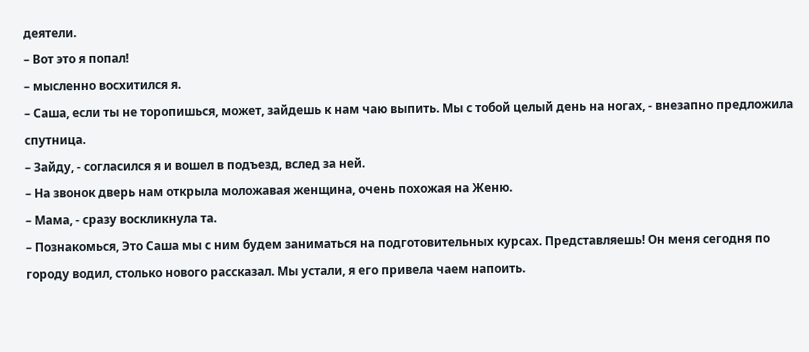деятели.
– Вот это я попал!
– мысленно восхитился я.
– Саша, если ты не торопишься, может, зайдешь к нам чаю выпить. Мы с тобой целый день на ногах, - внезапно предложила спутница.
– Зайду, - согласился я и вошел в подъезд, вслед за ней.
– На звонок дверь нам открыла моложавая женщина, очень похожая на Женю.
– Мама, - сразу воскликнула та.
– Познакомься, Это Саша мы с ним будем заниматься на подготовительных курсах. Представляешь! Он меня сегодня по городу водил, столько нового рассказал. Мы устали, я его привела чаем напоить.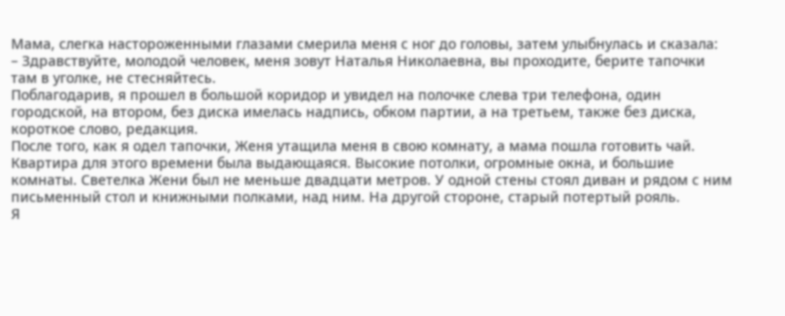Мама, слегка настороженными глазами смерила меня с ног до головы, затем улыбнулась и сказала:
– Здравствуйте, молодой человек, меня зовут Наталья Николаевна, вы проходите, берите тапочки там в уголке, не стесняйтесь.
Поблагодарив, я прошел в большой коридор и увидел на полочке слева три телефона, один городской, на втором, без диска имелась надпись, обком партии, а на третьем, также без диска, короткое слово, редакция.
После того, как я одел тапочки, Женя утащила меня в свою комнату, а мама пошла готовить чай.
Квартира для этого времени была выдающаяся. Высокие потолки, огромные окна, и большие комнаты. Светелка Жени был не меньше двадцати метров. У одной стены стоял диван и рядом с ним письменный стол и книжными полками, над ним. На другой стороне, старый потертый рояль.
Я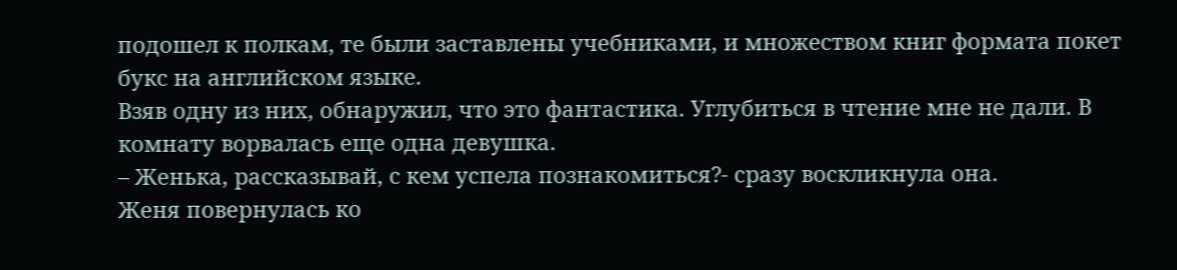подошел к полкам, те были заставлены учебниками, и множеством книг формата покет букс на английском языке.
Взяв одну из них, обнаружил, что это фантастика. Углубиться в чтение мне не дали. В комнату ворвалась еще одна девушка.
– Женька, рассказывай, с кем успела познакомиться?- сразу воскликнула она.
Женя повернулась ко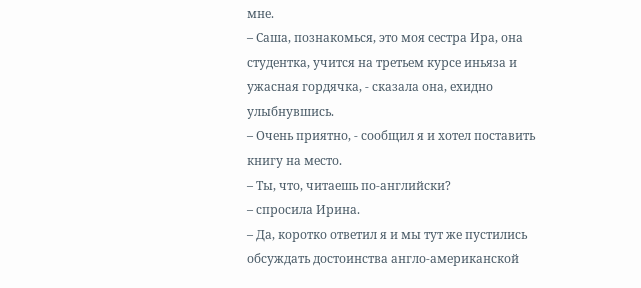мне.
– Саша, познакомься, это моя сестра Ира, она студентка, учится на третьем курсе иньяза и ужасная гордячка, - сказала она, ехидно улыбнувшись.
– Очень приятно, - сообщил я и хотел поставить книгу на место.
– Ты, что, читаешь по-английски?
– спросила Ирина.
– Да, коротко ответил я и мы тут же пустились обсуждать достоинства англо-американской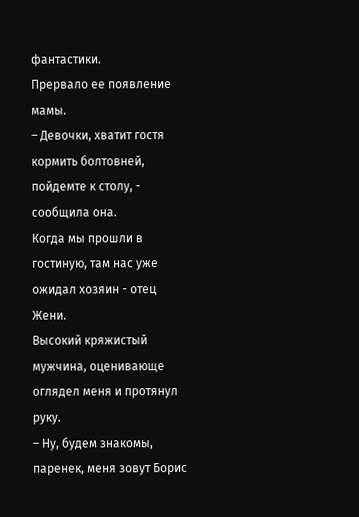фантастики.
Прервало ее появление мамы.
– Девочки, хватит гостя кормить болтовней, пойдемте к столу, - сообщила она.
Когда мы прошли в гостиную, там нас уже ожидал хозяин - отец Жени.
Высокий кряжистый мужчина, оценивающе оглядел меня и протянул руку.
– Ну, будем знакомы, паренек, меня зовут Борис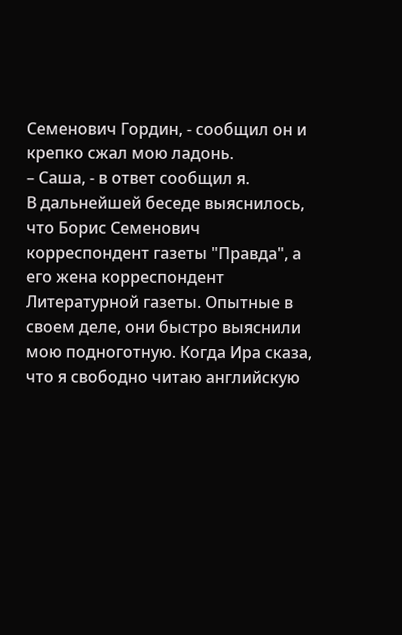Семенович Гордин, - сообщил он и крепко сжал мою ладонь.
– Саша, - в ответ сообщил я.
В дальнейшей беседе выяснилось, что Борис Семенович корреспондент газеты "Правда", а его жена корреспондент Литературной газеты. Опытные в своем деле, они быстро выяснили мою подноготную. Когда Ира сказа, что я свободно читаю английскую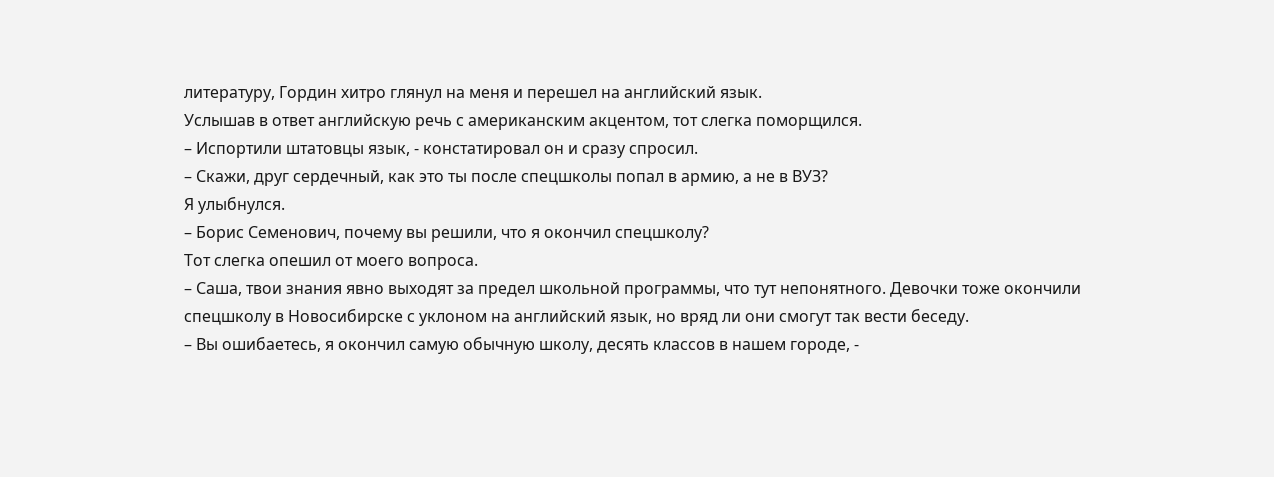литературу, Гордин хитро глянул на меня и перешел на английский язык.
Услышав в ответ английскую речь с американским акцентом, тот слегка поморщился.
– Испортили штатовцы язык, - констатировал он и сразу спросил.
– Скажи, друг сердечный, как это ты после спецшколы попал в армию, а не в ВУЗ?
Я улыбнулся.
– Борис Семенович, почему вы решили, что я окончил спецшколу?
Тот слегка опешил от моего вопроса.
– Саша, твои знания явно выходят за предел школьной программы, что тут непонятного. Девочки тоже окончили спецшколу в Новосибирске с уклоном на английский язык, но вряд ли они смогут так вести беседу.
– Вы ошибаетесь, я окончил самую обычную школу, десять классов в нашем городе, -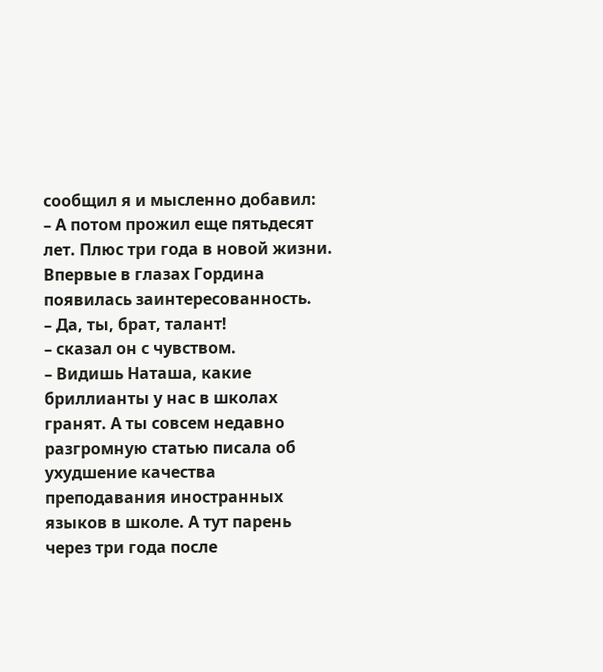сообщил я и мысленно добавил:
– А потом прожил еще пятьдесят лет. Плюс три года в новой жизни.
Впервые в глазах Гордина появилась заинтересованность.
– Да, ты, брат, талант!
– сказал он с чувством.
– Видишь Наташа, какие бриллианты у нас в школах гранят. А ты совсем недавно разгромную статью писала об ухудшение качества преподавания иностранных языков в школе. А тут парень через три года после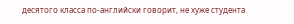десятого класса по-английски говорит, не хуже студента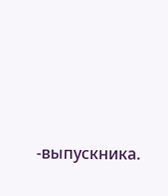-выпускника.